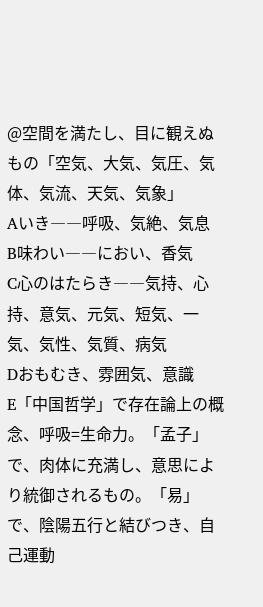@空間を満たし、目に観えぬもの「空気、大気、気圧、気体、気流、天気、気象」
Aいき――呼吸、気絶、気息
B味わい――におい、香気
C心のはたらき――気持、心持、意気、元気、短気、一気、気性、気質、病気
Dおもむき、雰囲気、意識
E「中国哲学」で存在論上の概念、呼吸=生命力。「孟子」で、肉体に充満し、意思により統御されるもの。「易」で、陰陽五行と結びつき、自己運動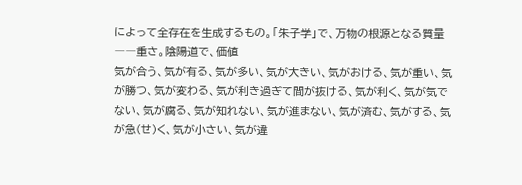によって全存在を生成するもの。「朱子学」で、万物の根源となる質量――重さ。陰陽道で、価値
気が合う、気が有る、気が多い、気が大きい、気がおける、気が重い、気が勝つ、気が変わる、気が利き過ぎて間が抜ける、気が利く、気が気でない、気が腐る、気が知れない、気が進まない、気が済む、気がする、気が急(せ)く、気が小さい、気が違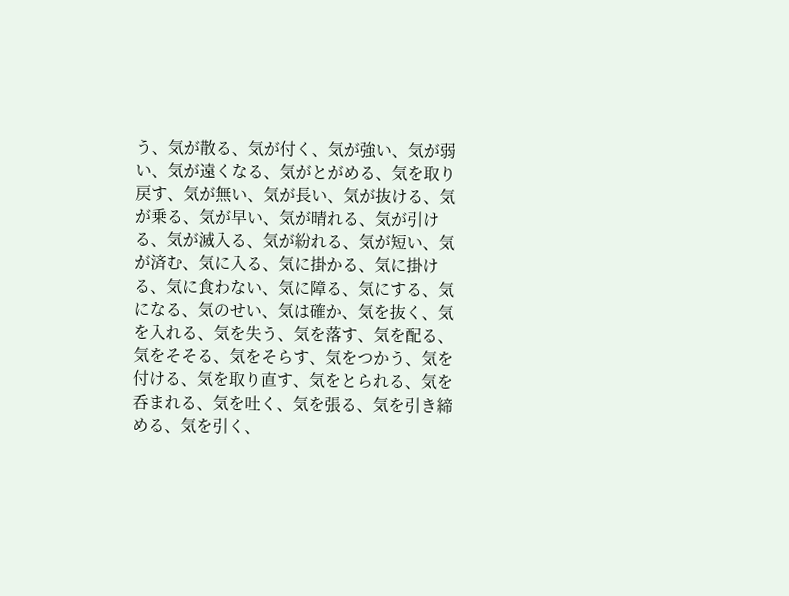う、気が散る、気が付く、気が強い、気が弱い、気が遠くなる、気がとがめる、気を取り戻す、気が無い、気が長い、気が抜ける、気が乗る、気が早い、気が晴れる、気が引ける、気が滅入る、気が紛れる、気が短い、気が済む、気に入る、気に掛かる、気に掛ける、気に食わない、気に障る、気にする、気になる、気のせい、気は確か、気を抜く、気を入れる、気を失う、気を落す、気を配る、気をそそる、気をそらす、気をつかう、気を付ける、気を取り直す、気をとられる、気を呑まれる、気を吐く、気を張る、気を引き締める、気を引く、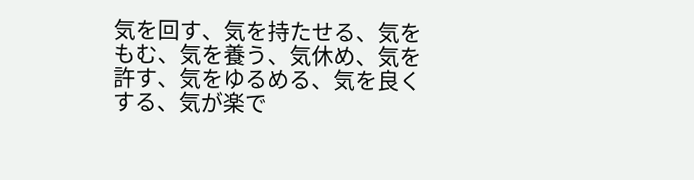気を回す、気を持たせる、気をもむ、気を養う、気休め、気を許す、気をゆるめる、気を良くする、気が楽で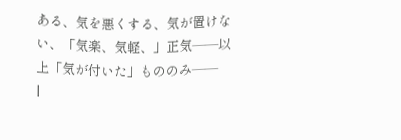ある、気を悪くする、気が置けない、「気楽、気軽、」正気――以上「気が付いた」もののみ――
|